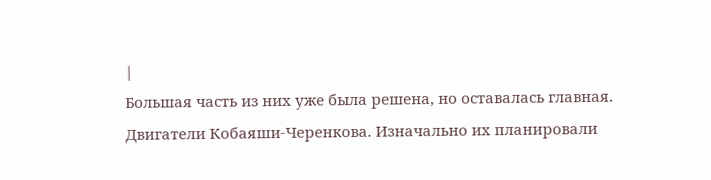|
Большая часть из них уже была решена, но оставалась главная. Двигатели Кобаяши-Черенкова. Изначально их планировали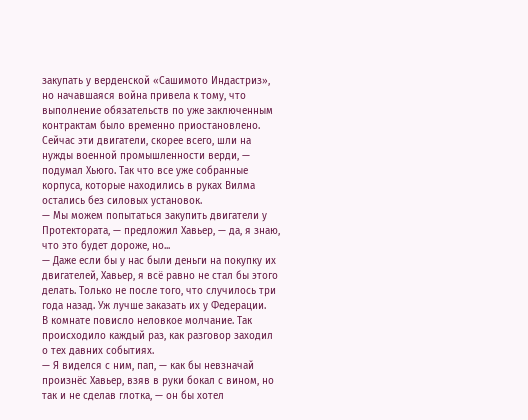закупать у верденской «Сашимото Индастриз», но начавшаяся война привела к тому, что выполнение обязательств по уже заключенным контрактам было временно приостановлено.
Сейчас эти двигатели, скорее всего, шли на нужды военной промышленности верди, — подумал Хьюго. Так что все уже собранные корпуса, которые находились в руках Вилма остались без силовых установок.
— Мы можем попытаться закупить двигатели у Протектората, — предложил Хавьер, — да, я знаю, что это будет дороже, но...
— Даже если бы у нас были деньги на покупку их двигателей, Хавьер, я всё равно не стал бы этого делать. Только не после того, что случилось три года назад. Уж лучше заказать их у Федерации.
В комнате повисло неловкое молчание. Так происходило каждый раз, как разговор заходил о тех давних событиях.
— Я виделся с ним, пап, — как бы невзначай произнёс Хавьер, взяв в руки бокал с вином, но так и не сделав глотка, — он бы хотел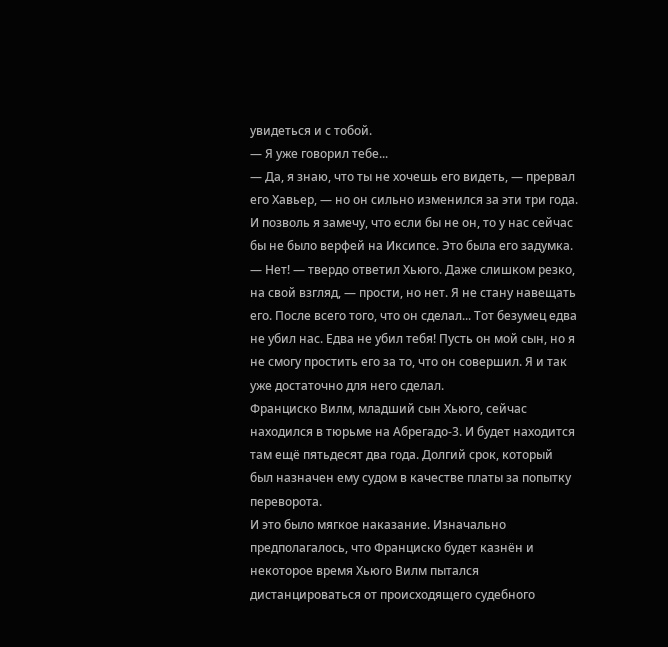увидеться и с тобой.
— Я уже говорил тебе...
— Да, я знаю, что ты не хочешь его видеть, — прервал его Хавьер, — но он сильно изменился за эти три года. И позволь я замечу, что если бы не он, то у нас сейчас бы не было верфей на Иксипсе. Это была его задумка.
— Нет! — твердо ответил Хьюго. Даже слишком резко, на свой взгляд, — прости, но нет. Я не стану навещать его. После всего того, что он сделал... Тот безумец едва не убил нас. Едва не убил тебя! Пусть он мой сын, но я не смогу простить его за то, что он совершил. Я и так уже достаточно для него сделал.
Франциско Вилм, младший сын Хьюго, сейчас находился в тюрьме на Абрегадо-3. И будет находится там ещё пятьдесят два года. Долгий срок, который был назначен ему судом в качестве платы за попытку переворота.
И это было мягкое наказание. Изначально предполагалось, что Франциско будет казнён и некоторое время Хьюго Вилм пытался дистанцироваться от происходящего судебного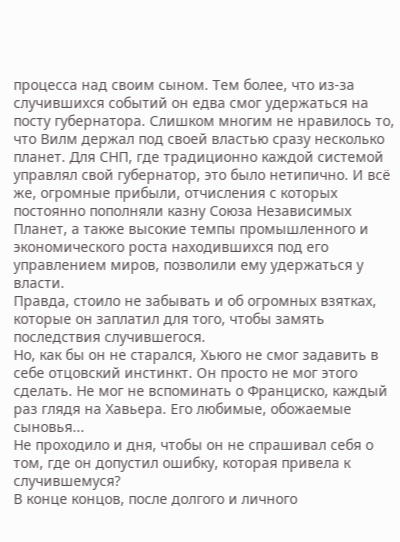процесса над своим сыном. Тем более, что из-за случившихся событий он едва смог удержаться на посту губернатора. Слишком многим не нравилось то, что Вилм держал под своей властью сразу несколько планет. Для СНП, где традиционно каждой системой управлял свой губернатор, это было нетипично. И всё же, огромные прибыли, отчисления с которых постоянно пополняли казну Союза Независимых Планет, а также высокие темпы промышленного и экономического роста находившихся под его управлением миров, позволили ему удержаться у власти.
Правда, стоило не забывать и об огромных взятках, которые он заплатил для того, чтобы замять последствия случившегося.
Но, как бы он не старался, Хьюго не смог задавить в себе отцовский инстинкт. Он просто не мог этого сделать. Не мог не вспоминать о Франциско, каждый раз глядя на Хавьера. Его любимые, обожаемые сыновья...
Не проходило и дня, чтобы он не спрашивал себя о том, где он допустил ошибку, которая привела к случившемуся?
В конце концов, после долгого и личного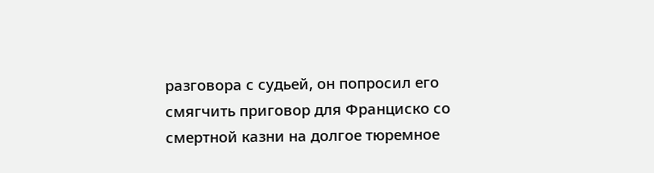разговора с судьей, он попросил его смягчить приговор для Франциско со смертной казни на долгое тюремное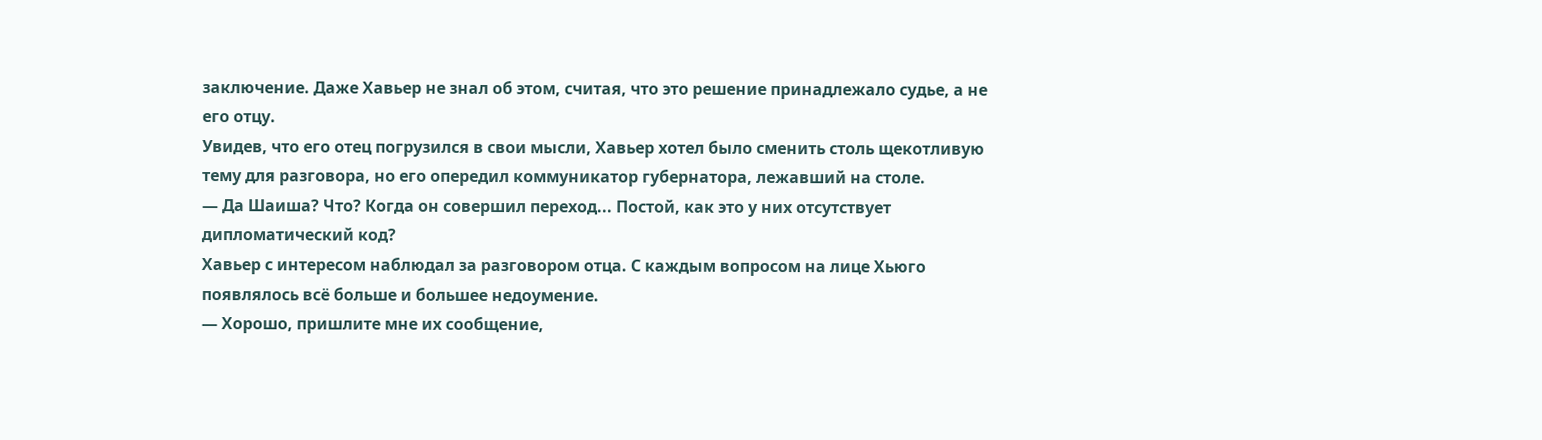заключение. Даже Хавьер не знал об этом, считая, что это решение принадлежало судье, а не его отцу.
Увидев, что его отец погрузился в свои мысли, Хавьер хотел было сменить столь щекотливую тему для разговора, но его опередил коммуникатор губернатора, лежавший на столе.
— Да Шаиша? Что? Когда он совершил переход... Постой, как это у них отсутствует дипломатический код?
Хавьер с интересом наблюдал за разговором отца. С каждым вопросом на лице Хьюго появлялось всё больше и большее недоумение.
— Хорошо, пришлите мне их сообщение,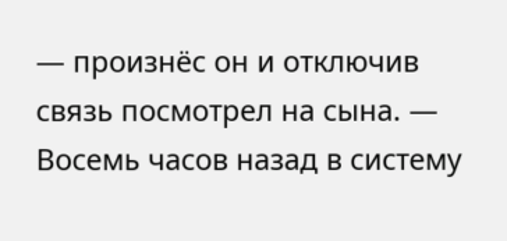— произнёс он и отключив связь посмотрел на сына. — Восемь часов назад в систему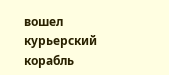вошел курьерский корабль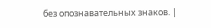без опознавательных знаков. |